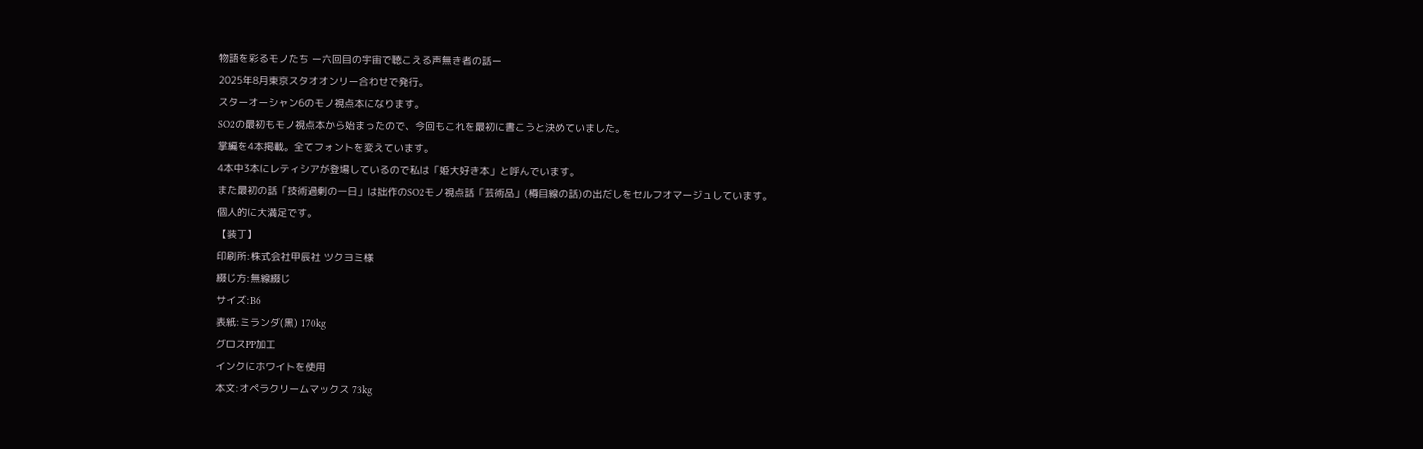物語を彩るモノたち ー六回目の宇宙で聴こえる声無き者の話ー
2025年8月東京スタオオンリー合わせで発行。
スターオーシャン6のモノ視点本になります。
SO2の最初もモノ視点本から始まったので、今回もこれを最初に書こうと決めていました。
掌編を4本掲載。全てフォントを変えています。
4本中3本にレティシアが登場しているので私は「姫大好き本」と呼んでいます。
また最初の話「技術過剰の一日」は拙作のSO2モノ視点話「芸術品」(樽目線の話)の出だしをセルフオマージュしています。
個人的に大満足です。
【装丁】
印刷所:株式会社甲辰社 ツクヨミ様
綴じ方:無線綴じ
サイズ:B6
表紙:ミランダ(黒) 170kg
グロスPP加工
インクにホワイトを使用
本文:オペラクリームマックス 73kg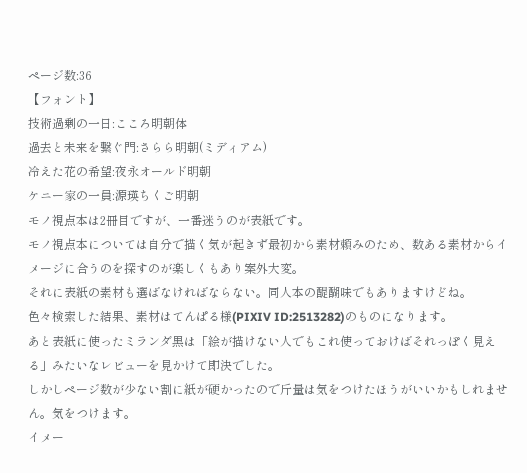ページ数:36
【フォント】
技術過剰の一日:こころ明朝体
過去と未来を繋ぐ門:さらら明朝(ミディアム)
冷えた花の希望:夜永オールド明朝
ケニー家の一員:源瑛ちくご明朝
モノ視点本は2冊目ですが、一番迷うのが表紙です。
モノ視点本については自分で描く気が起きず最初から素材頼みのため、数ある素材からイメージに合うのを探すのが楽しくもあり案外大変。
それに表紙の素材も選ばなければならない。同人本の醍醐味でもありますけどね。
色々検索した結果、素材はてんぱる様(PIXIV ID:2513282)のものになります。
あと表紙に使ったミランダ黒は「絵が描けない人でもこれ使っておけばそれっぽく見える」みたいなレビューを見かけて即決でした。
しかしページ数が少ない割に紙が硬かったので斤量は気をつけたほうがいいかもしれません。気をつけます。
イメー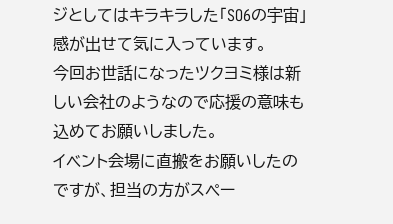ジとしてはキラキラした「SO6の宇宙」感が出せて気に入っています。
今回お世話になったツクヨミ様は新しい会社のようなので応援の意味も込めてお願いしました。
イベント会場に直搬をお願いしたのですが、担当の方がスペー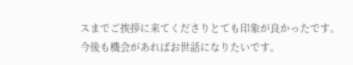スまでご挨拶に来てくださりとても印象が良かったです。
今後も機会があればお世話になりたいです。